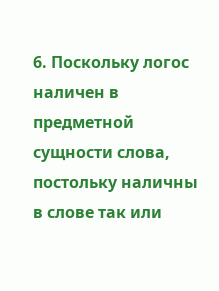6. Поскольку логос наличен в предметной сущности слова, постольку наличны в слове так или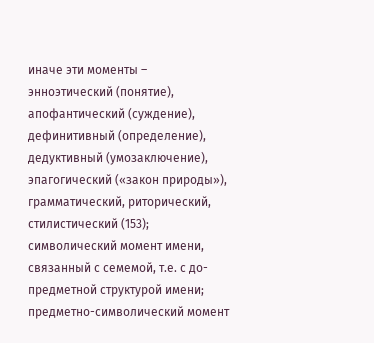иначе эти моменты – энноэтический (понятие), апофантический (суждение), дефинитивный (определение), дедуктивный (умозаключение), эпагогический («закон природы»), грамматический, риторический, стилистический (153); символический момент имени, связанный с семемой, т.е. с до-предметной структурой имени; предметно-символический момент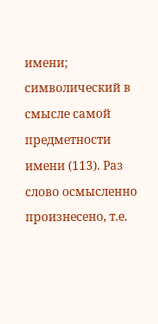имени; символический в смысле самой предметности имени (113). Раз слово осмысленно произнесено, т.е.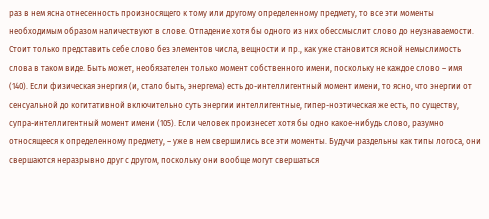раз в нем ясна отнесенность произносящего к тому или другому определенному предмету, то все эти моменты необходимым образом наличествуют в слове. Отпадение хотя бы одного из них обессмыслит слово до неузнаваемости. Стоит только представить себе слово без элементов числа, вещности и пр., как уже становится ясной немыслимость слова в таком виде. Быть может, необязателен только момент собственного имени, поскольку не каждое слово – имя (140). Если физическая энергия (и, стало быть, энергема) есть до-интеллигентный момент имени, то ясно, что энергии от сенсуальной до когитативной включительно суть энергии интеллигентные, гипер-ноэтическая же есть, по существу, супра-интеллигентный момент имени (105). Если человек произнесет хотя бы одно какое-нибудь слово, разумно относящееся к определенному предмету, – уже в нем свершились все эти моменты. Будучи раздельны как типы логоса, они свершаются неразрывно друг с другом, поскольку они вообще могут свершаться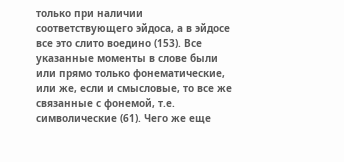только при наличии соответствующего эйдоса, а в эйдосе все это слито воедино (153). Все указанные моменты в слове были или прямо только фонематические, или же, если и смысловые, то все же связанные с фонемой, т.е. символические (61). Чего же еще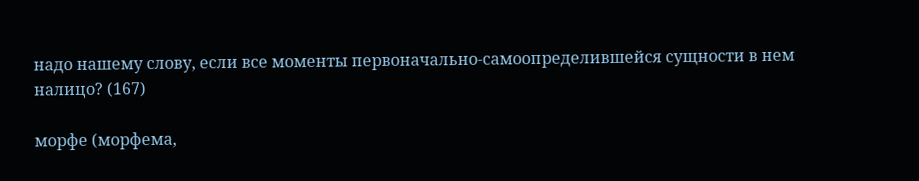надо нашему слову, если все моменты первоначально-самоопределившейся сущности в нем налицо? (167)

морфе (морфема,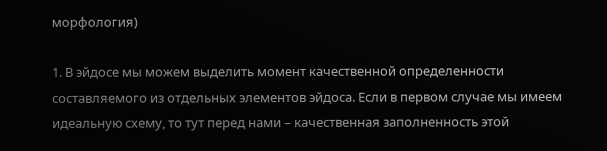морфология)

1. В эйдосе мы можем выделить момент качественной определенности составляемого из отдельных элементов эйдоса. Если в первом случае мы имеем идеальную схему, то тут перед нами – качественная заполненность этой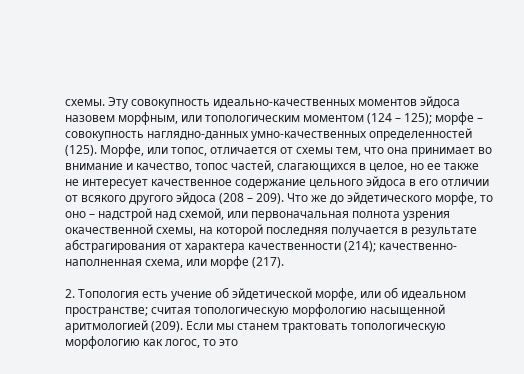схемы. Эту совокупность идеально-качественных моментов эйдоса назовем морфным, или топологическим моментом (124 – 125); морфе – совокупность наглядно-данных умно-качественных определенностей (125). Морфе, или топос, отличается от схемы тем, что она принимает во внимание и качество, топос частей, слагающихся в целое, но ее также не интересует качественное содержание цельного эйдоса в его отличии от всякого другого эйдоса (208 – 209). Что же до эйдетического морфе, то оно – надстрой над схемой, или первоначальная полнота узрения окачественной схемы, на которой последняя получается в результате абстрагирования от характера качественности (214); качественно-наполненная схема, или морфе (217).

2. Топология есть учение об эйдетической морфе, или об идеальном пространстве; считая топологическую морфологию насыщенной аритмологией (209). Если мы станем трактовать топологическую морфологию как логос, то это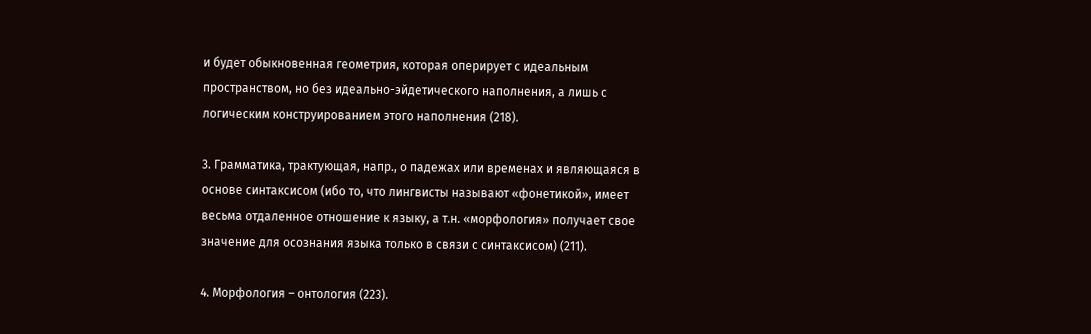и будет обыкновенная геометрия, которая оперирует с идеальным пространством, но без идеально-эйдетического наполнения, а лишь с логическим конструированием этого наполнения (218).

3. Грамматика, трактующая, напр., о падежах или временах и являющаяся в основе синтаксисом (ибо то, что лингвисты называют «фонетикой», имеет весьма отдаленное отношение к языку, а т.н. «морфология» получает свое значение для осознания языка только в связи с синтаксисом) (211).

4. Морфология – онтология (223).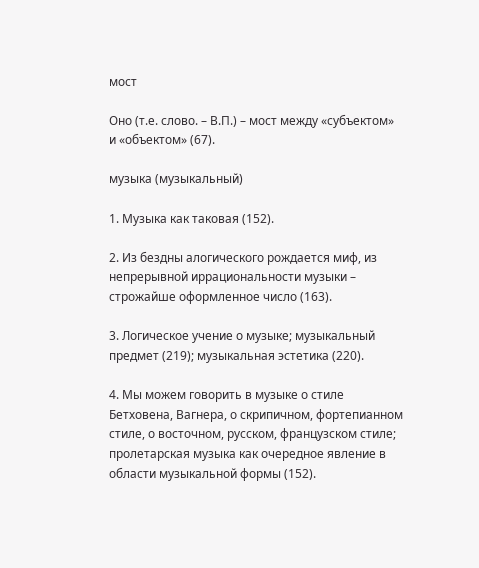мост

Оно (т.е. слово. – В.П.) – мост между «субъектом» и «объектом» (67).

музыка (музыкальный)

1. Музыка как таковая (152).

2. Из бездны алогического рождается миф, из непрерывной иррациональности музыки – строжайше оформленное число (163).

3. Логическое учение о музыке; музыкальный предмет (219); музыкальная эстетика (220).

4. Мы можем говорить в музыке о стиле Бетховена, Вагнера, о скрипичном, фортепианном стиле, о восточном, русском, французском стиле; пролетарская музыка как очередное явление в области музыкальной формы (152).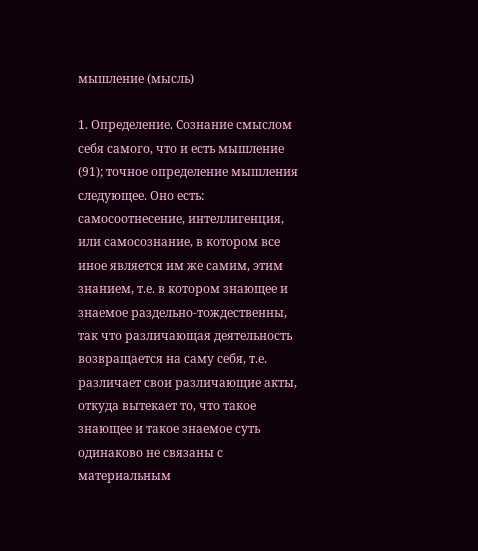мышление (мысль)

1. Определение. Сознание смыслом себя самого, что и есть мышление (91); точное определение мышления следующее. Оно есть: самосоотнесение, интеллигенция, или самосознание, в котором все иное является им же самим, этим знанием, т.е. в котором знающее и знаемое раздельно-тождественны, так что различающая деятельность возвращается на саму себя, т.е. различает свои различающие акты, откуда вытекает то, что такое знающее и такое знаемое суть одинаково не связаны с материальным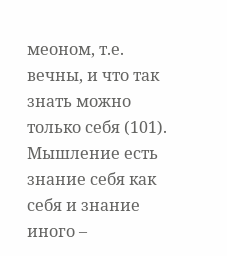меоном, т.е. вечны, и что так знать можно только себя (101). Мышление есть знание себя как себя и знание иного –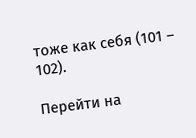тоже как себя (101 – 102).

Перейти на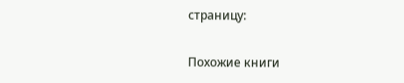страницу:

Похожие книги